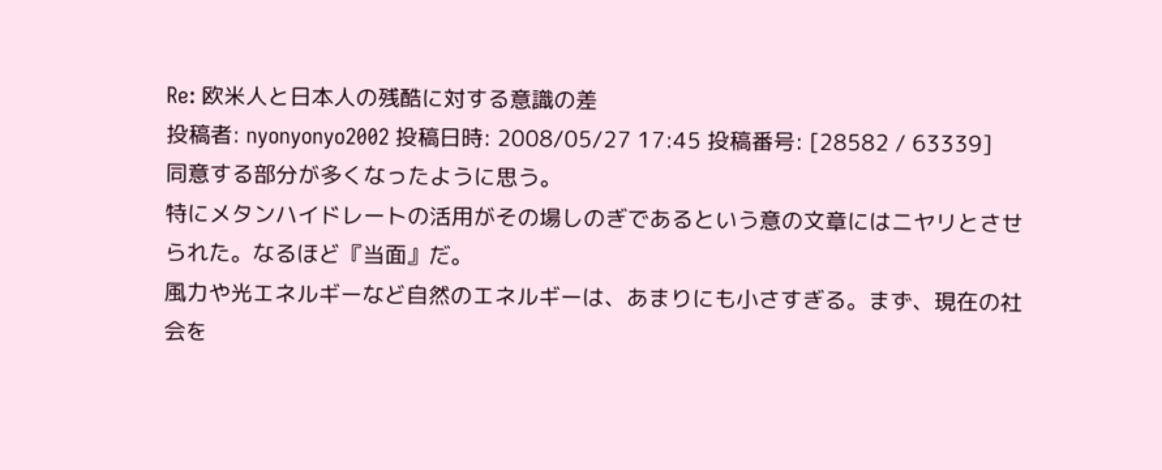Re: 欧米人と日本人の残酷に対する意識の差
投稿者: nyonyonyo2002 投稿日時: 2008/05/27 17:45 投稿番号: [28582 / 63339]
同意する部分が多くなったように思う。
特にメタンハイドレートの活用がその場しのぎであるという意の文章にはニヤリとさせられた。なるほど『当面』だ。
風力や光エネルギーなど自然のエネルギーは、あまりにも小さすぎる。まず、現在の社会を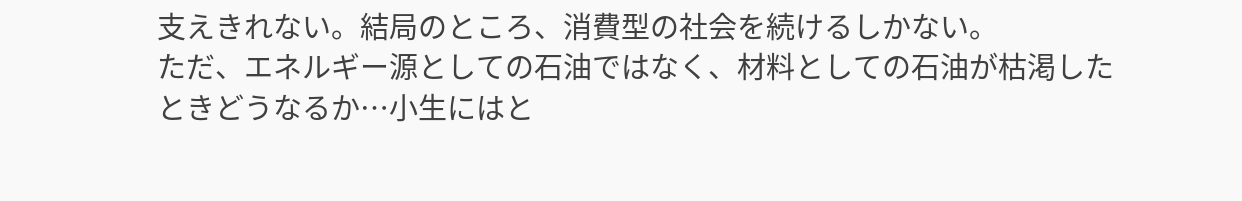支えきれない。結局のところ、消費型の社会を続けるしかない。
ただ、エネルギー源としての石油ではなく、材料としての石油が枯渇したときどうなるか…小生にはと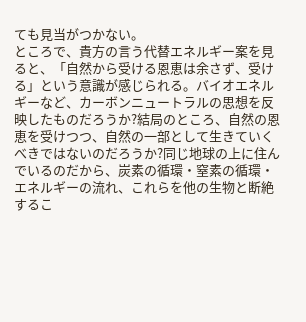ても見当がつかない。
ところで、貴方の言う代替エネルギー案を見ると、「自然から受ける恩恵は余さず、受ける」という意識が感じられる。バイオエネルギーなど、カーボンニュートラルの思想を反映したものだろうか?結局のところ、自然の恩恵を受けつつ、自然の一部として生きていくべきではないのだろうか?同じ地球の上に住んでいるのだから、炭素の循環・窒素の循環・エネルギーの流れ、これらを他の生物と断絶するこ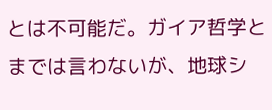とは不可能だ。ガイア哲学とまでは言わないが、地球シ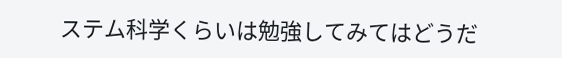ステム科学くらいは勉強してみてはどうだ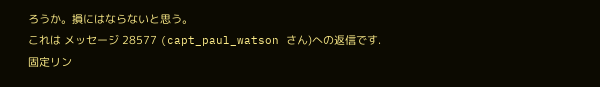ろうか。損にはならないと思う。
これは メッセージ 28577 (capt_paul_watson さん)への返信です.
固定リン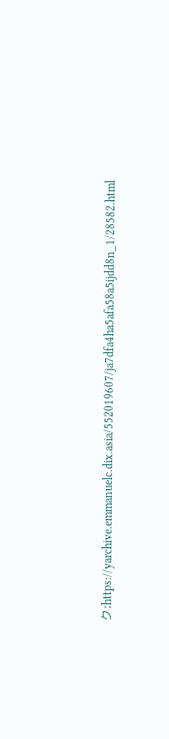ク:https://yarchive.emmanuelc.dix.asia/552019607/ja7dfa4ha5afa58a5ijdd8n_1/28582.html